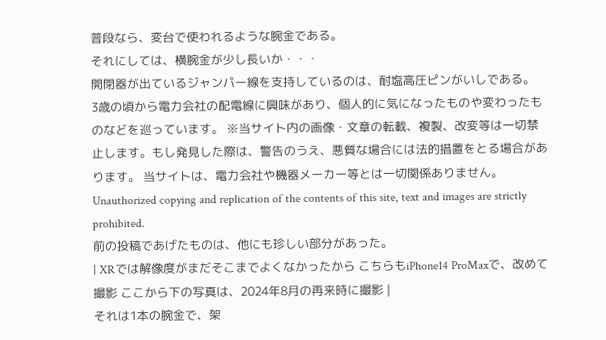普段なら、変台で使われるような腕金である。
それにしては、横腕金が少し長いか・・・
開閉器が出ているジャンパー線を支持しているのは、耐塩高圧ピンがいしである。
3歳の頃から電力会社の配電線に興味があり、個人的に気になったものや変わったものなどを巡っています。 ※当サイト内の画像・文章の転載、複製、改変等は一切禁止します。もし発見した際は、警告のうえ、悪質な場合には法的措置をとる場合があります。 当サイトは、電力会社や機器メーカー等とは一切関係ありません。 Unauthorized copying and replication of the contents of this site, text and images are strictly prohibited.
前の投稿であげたものは、他にも珍しい部分があった。
| XRでは解像度がまだそこまでよくなかったから こちらもiPhone14 ProMaxで、改めて撮影 ここから下の写真は、2024年8月の再来時に撮影 |
それは1本の腕金で、架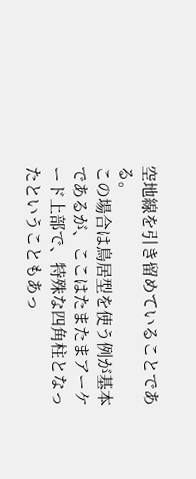空地線を引き留めていることである。
この場合は鳥居型を使う例が基本であるが、ここはたまたまアーケード上部で、特殊な四角柱となったということもあっ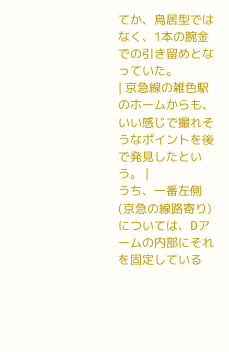てか、鳥居型ではなく、1本の腕金での引き留めとなっていた。
| 京急線の雑色駅のホームからも、いい感じで撮れそうなポイントを後で発見したという。 |
うち、一番左側(京急の線路寄り)については、Dアームの内部にそれを固定している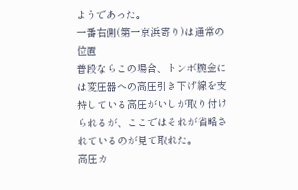ようであった。
一番右側(第一京浜寄り)は通常の位置
普段ならこの場合、トンボ腕金には変圧器への高圧引き下げ線を支持している高圧がいしが取り付けられるが、ここではそれが省略されているのが見て取れた。
高圧カ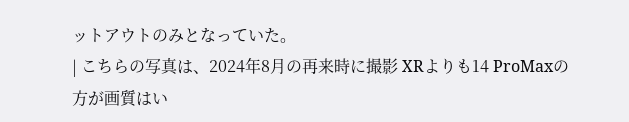ットアウトのみとなっていた。
| こちらの写真は、2024年8月の再来時に撮影 XRよりも14 ProMaxの方が画質はい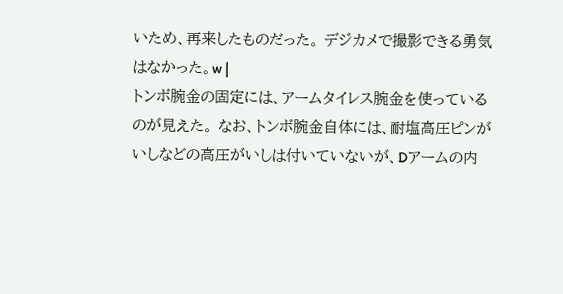いため、再来したものだった。 デジカメで撮影できる勇気はなかった。w |
トンボ腕金の固定には、アームタイレス腕金を使っているのが見えた。 なお、トンボ腕金自体には、耐塩高圧ピンがいしなどの高圧がいしは付いていないが、Dアームの内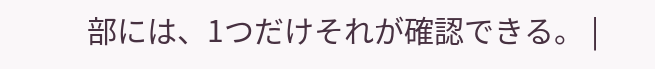部には、1つだけそれが確認できる。 |